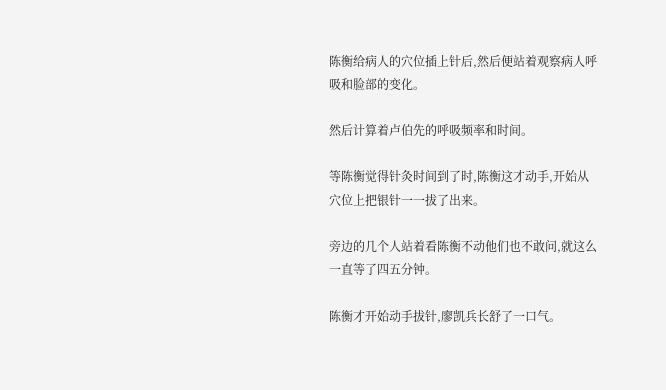陈衡给病人的穴位插上针后,然后便站着观察病人呼吸和脸部的变化。

然后计算着卢伯先的呼吸频率和时间。

等陈衡觉得针灸时间到了时,陈衡这才动手,开始从穴位上把银针一一拔了出来。

旁边的几个人站着看陈衡不动他们也不敢问,就这么一直等了四五分钟。

陈衡才开始动手拔针,廖凯兵长舒了一口气。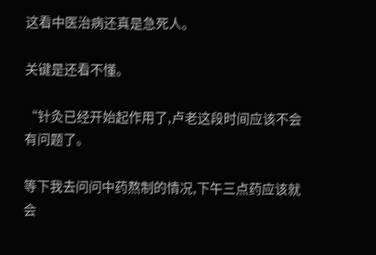这看中医治病还真是急死人。

关键是还看不懂。

“针灸已经开始起作用了,卢老这段时间应该不会有问题了。

等下我去问问中药熬制的情况,下午三点药应该就会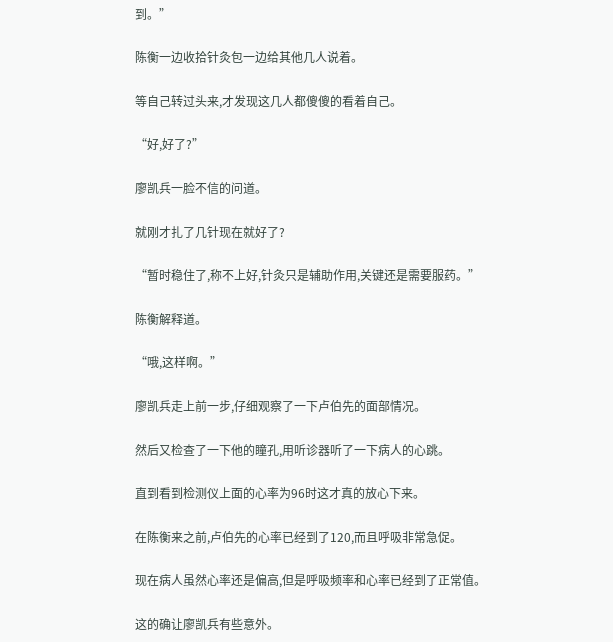到。”

陈衡一边收拾针灸包一边给其他几人说着。

等自己转过头来,才发现这几人都傻傻的看着自己。

“好,好了?”

廖凯兵一脸不信的问道。

就刚才扎了几针现在就好了?

“暂时稳住了,称不上好,针灸只是辅助作用,关键还是需要服药。”

陈衡解释道。

“哦,这样啊。”

廖凯兵走上前一步,仔细观察了一下卢伯先的面部情况。

然后又检查了一下他的瞳孔,用听诊器听了一下病人的心跳。

直到看到检测仪上面的心率为96时这才真的放心下来。

在陈衡来之前,卢伯先的心率已经到了120,而且呼吸非常急促。

现在病人虽然心率还是偏高,但是呼吸频率和心率已经到了正常值。

这的确让廖凯兵有些意外。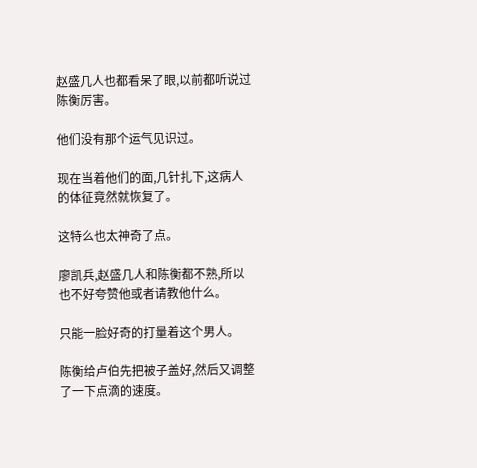赵盛几人也都看呆了眼,以前都听说过陈衡厉害。

他们没有那个运气见识过。

现在当着他们的面,几针扎下,这病人的体征竟然就恢复了。

这特么也太神奇了点。

廖凯兵,赵盛几人和陈衡都不熟,所以也不好夸赞他或者请教他什么。

只能一脸好奇的打量着这个男人。

陈衡给卢伯先把被子盖好,然后又调整了一下点滴的速度。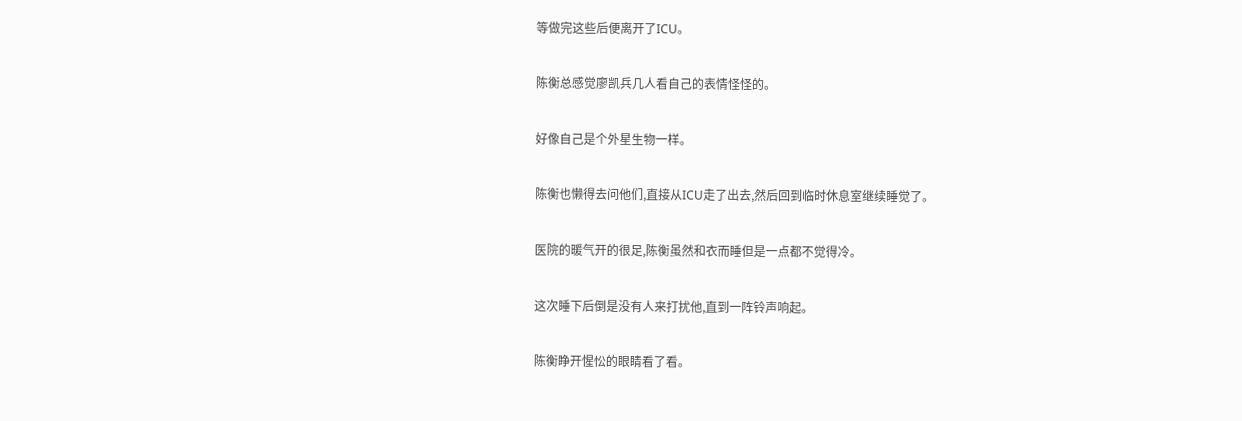等做完这些后便离开了ICU。

陈衡总感觉廖凯兵几人看自己的表情怪怪的。

好像自己是个外星生物一样。

陈衡也懒得去问他们,直接从ICU走了出去,然后回到临时休息室继续睡觉了。

医院的暖气开的很足,陈衡虽然和衣而睡但是一点都不觉得冷。

这次睡下后倒是没有人来打扰他,直到一阵铃声响起。

陈衡睁开惺忪的眼睛看了看。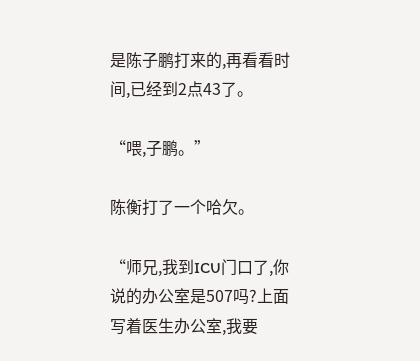是陈子鹏打来的,再看看时间,已经到2点43了。

“喂,子鹏。”

陈衡打了一个哈欠。

“师兄,我到ICU门口了,你说的办公室是507吗?上面写着医生办公室,我要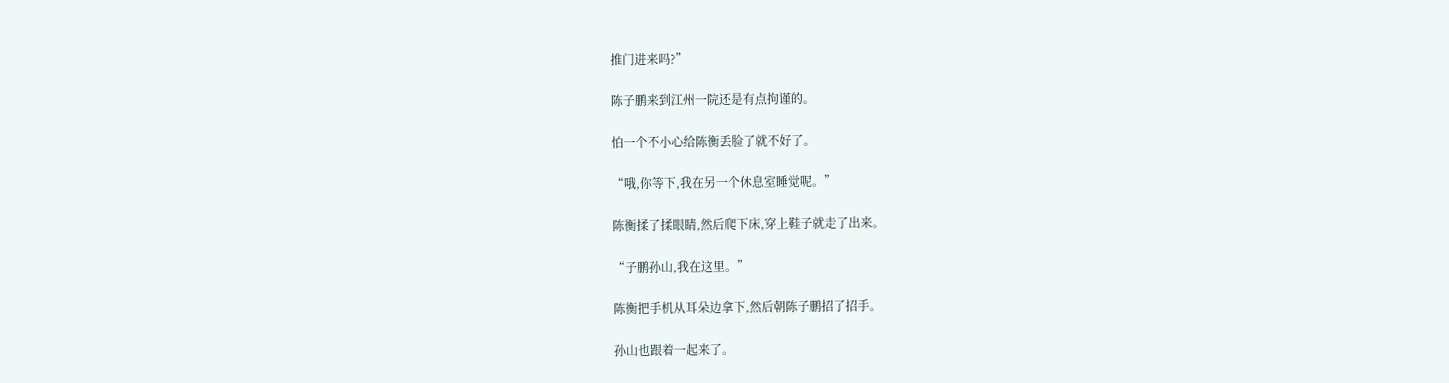推门进来吗?”

陈子鹏来到江州一院还是有点拘谨的。

怕一个不小心给陈衡丢脸了就不好了。

“哦,你等下,我在另一个休息室睡觉呢。”

陈衡揉了揉眼睛,然后爬下床,穿上鞋子就走了出来。

“子鹏孙山,我在这里。”

陈衡把手机从耳朵边拿下,然后朝陈子鹏招了招手。

孙山也跟着一起来了。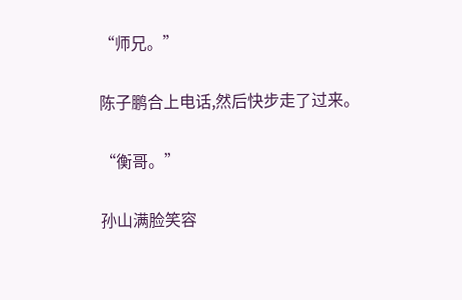“师兄。”

陈子鹏合上电话,然后快步走了过来。

“衡哥。”

孙山满脸笑容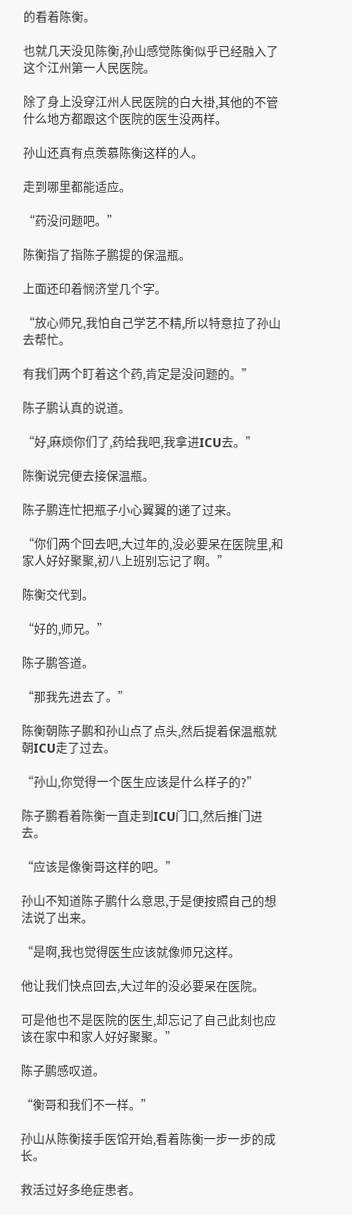的看着陈衡。

也就几天没见陈衡,孙山感觉陈衡似乎已经融入了这个江州第一人民医院。

除了身上没穿江州人民医院的白大褂,其他的不管什么地方都跟这个医院的医生没两样。

孙山还真有点羡慕陈衡这样的人。

走到哪里都能适应。

“药没问题吧。”

陈衡指了指陈子鹏提的保温瓶。

上面还印着悯济堂几个字。

“放心师兄,我怕自己学艺不精,所以特意拉了孙山去帮忙。

有我们两个盯着这个药,肯定是没问题的。”

陈子鹏认真的说道。

“好,麻烦你们了,药给我吧,我拿进ICU去。”

陈衡说完便去接保温瓶。

陈子鹏连忙把瓶子小心翼翼的递了过来。

“你们两个回去吧,大过年的,没必要呆在医院里,和家人好好聚聚,初八上班别忘记了啊。”

陈衡交代到。

“好的,师兄。”

陈子鹏答道。

“那我先进去了。”

陈衡朝陈子鹏和孙山点了点头,然后提着保温瓶就朝ICU走了过去。

“孙山,你觉得一个医生应该是什么样子的?”

陈子鹏看着陈衡一直走到ICU门口,然后推门进去。

“应该是像衡哥这样的吧。”

孙山不知道陈子鹏什么意思,于是便按照自己的想法说了出来。

“是啊,我也觉得医生应该就像师兄这样。

他让我们快点回去,大过年的没必要呆在医院。

可是他也不是医院的医生,却忘记了自己此刻也应该在家中和家人好好聚聚。”

陈子鹏感叹道。

“衡哥和我们不一样。”

孙山从陈衡接手医馆开始,看着陈衡一步一步的成长。

救活过好多绝症患者。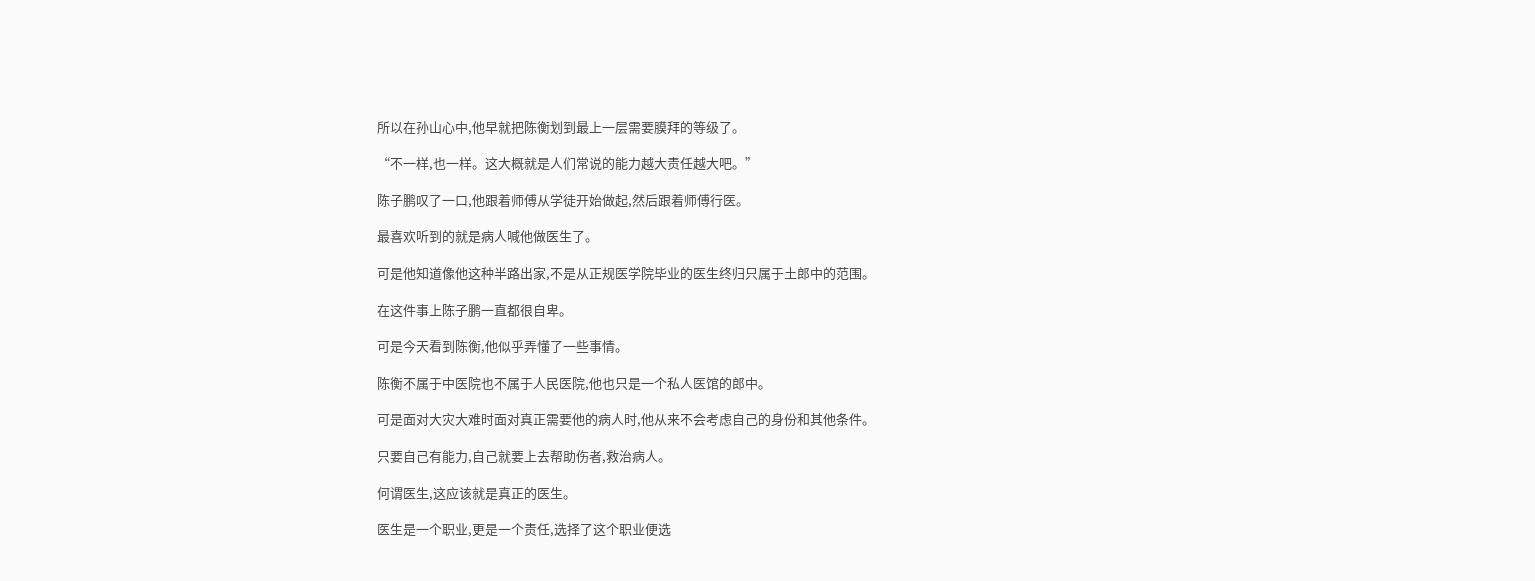所以在孙山心中,他早就把陈衡划到最上一层需要膜拜的等级了。

“不一样,也一样。这大概就是人们常说的能力越大责任越大吧。”

陈子鹏叹了一口,他跟着师傅从学徒开始做起,然后跟着师傅行医。

最喜欢听到的就是病人喊他做医生了。

可是他知道像他这种半路出家,不是从正规医学院毕业的医生终归只属于土郎中的范围。

在这件事上陈子鹏一直都很自卑。

可是今天看到陈衡,他似乎弄懂了一些事情。

陈衡不属于中医院也不属于人民医院,他也只是一个私人医馆的郎中。

可是面对大灾大难时面对真正需要他的病人时,他从来不会考虑自己的身份和其他条件。

只要自己有能力,自己就要上去帮助伤者,救治病人。

何谓医生,这应该就是真正的医生。

医生是一个职业,更是一个责任,选择了这个职业便选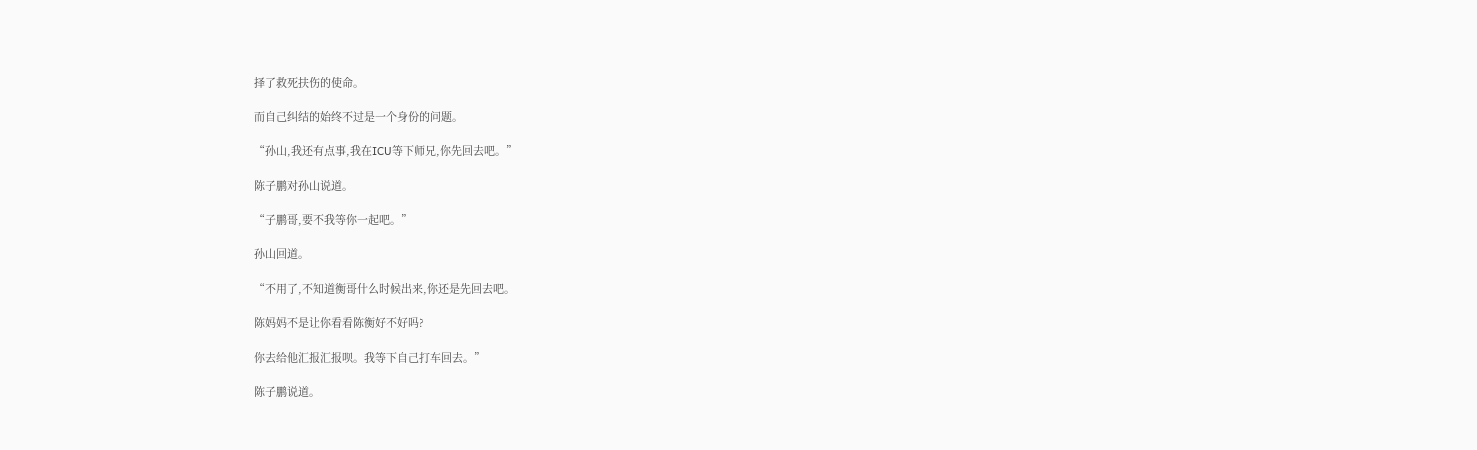择了救死扶伤的使命。

而自己纠结的始终不过是一个身份的问题。

“孙山,我还有点事,我在ICU等下师兄,你先回去吧。”

陈子鹏对孙山说道。

“子鹏哥,要不我等你一起吧。”

孙山回道。

“不用了,不知道衡哥什么时候出来,你还是先回去吧。

陈妈妈不是让你看看陈衡好不好吗?

你去给他汇报汇报呗。我等下自己打车回去。”

陈子鹏说道。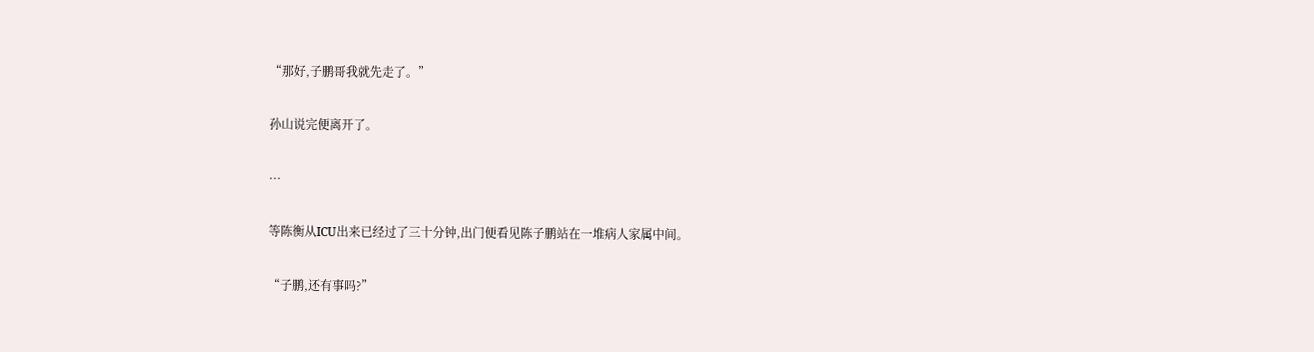“那好,子鹏哥我就先走了。”

孙山说完便离开了。

···

等陈衡从ICU出来已经过了三十分钟,出门便看见陈子鹏站在一堆病人家属中间。

“子鹏,还有事吗?”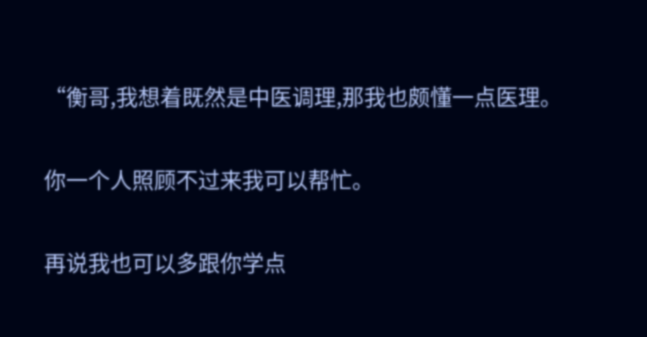“衡哥,我想着既然是中医调理,那我也颇懂一点医理。

你一个人照顾不过来我可以帮忙。

再说我也可以多跟你学点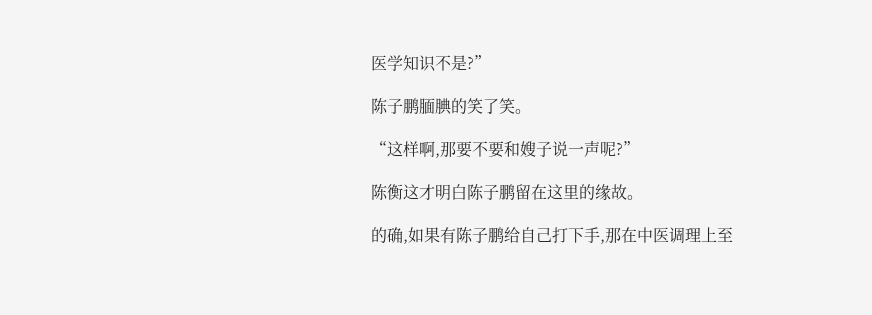医学知识不是?”

陈子鹏腼腆的笑了笑。

“这样啊,那要不要和嫂子说一声呢?”

陈衡这才明白陈子鹏留在这里的缘故。

的确,如果有陈子鹏给自己打下手,那在中医调理上至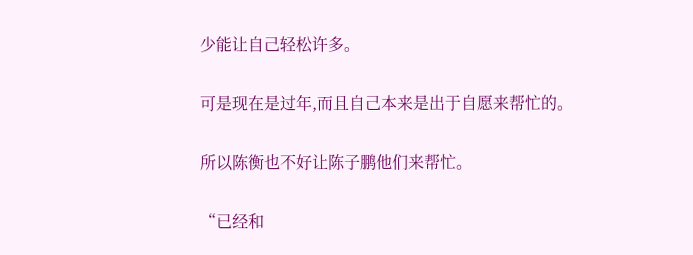少能让自己轻松许多。

可是现在是过年,而且自己本来是出于自愿来帮忙的。

所以陈衡也不好让陈子鹏他们来帮忙。

“已经和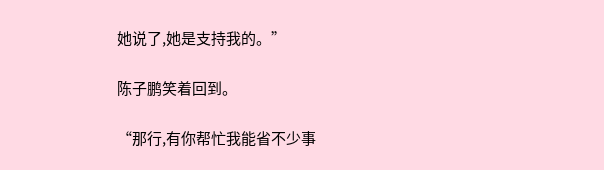她说了,她是支持我的。”

陈子鹏笑着回到。

“那行,有你帮忙我能省不少事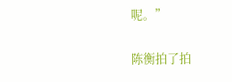呢。”

陈衡拍了拍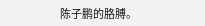陈子鹏的胳膊。